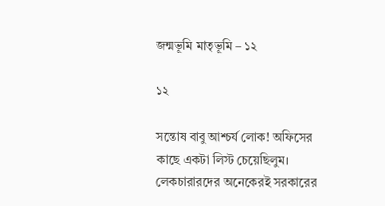জন্মভূমি মাতৃভূমি – ১২

১২

সন্তোষ বাবু আশ্চর্য লোক! অফিসের কাছে একটা লিস্ট চেয়েছিলুম। লেকচারারদের অনেকেরই সরকারের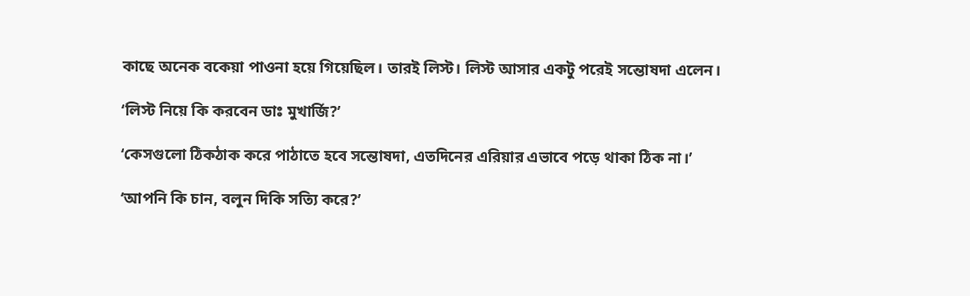কাছে অনেক বকেয়া পাওনা হয়ে গিয়েছিল। তারই লিস্ট। লিস্ট আসার একটু পরেই সন্তোষদা এলেন।

‘লিস্ট নিয়ে কি করবেন ডাঃ মুখার্জি?’

‘কেসগুলো ঠিকঠাক করে পাঠাতে হবে সন্তোষদা, এতদিনের এরিয়ার এভাবে পড়ে থাকা ঠিক না।’

‘আপনি কি চান, বলুন দিকি সত্যি করে?’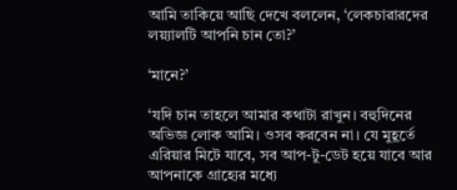আমি তাকিয়ে আছি দেখে বললেন, ‘লেকচারারদের লয়্যালটি আপনি চান তো?’

‘মানে?’

‘যদি চান তাহলে আমার কথাটা রাখুন। বহুদিনের অভিজ্ঞ লোক আমি। ওসব করবেন না। যে মুহূর্তে এরিয়ার মিটে যাবে, সব আপ-টু-ডেট হয়ে যাবে আর আপনাকে গ্রাহ্যের মধ্যে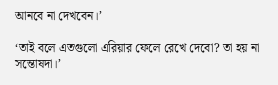আনবে না দেখবেন।’

‘তাই বলে এতগুলো এরিয়ার ফেলে রেখে দেবো? তা হয় না সন্তোষদা।’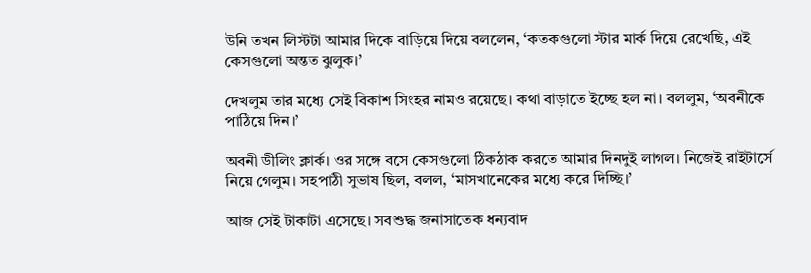উনি তখন লিস্টটা আমার দিকে বাড়িয়ে দিয়ে বললেন, ‘কতকগুলো স্টার মার্ক দিয়ে রেখেছি, এই কেসগুলো অন্তত ঝুলুক।’

দেখলুম তার মধ্যে সেই বিকাশ সিংহর নামও রয়েছে। কথা বাড়াতে ইচ্ছে হল না। বললুম, ‘অবনীকে পাঠিয়ে দিন।’

অবনী ডীলিং ক্লার্ক। ওর সঙ্গে বসে কেসগুলো ঠিকঠাক করতে আমার দিনদুই লাগল। নিজেই রাইটার্সে নিয়ে গেলুম। সহপাঠী সুভাষ ছিল, বলল, ‘মাসখানেকের মধ্যে করে দিচ্ছি।’

আজ সেই টাকাটা এসেছে। সবশুদ্ধ জনাসাতেক ধন্যবাদ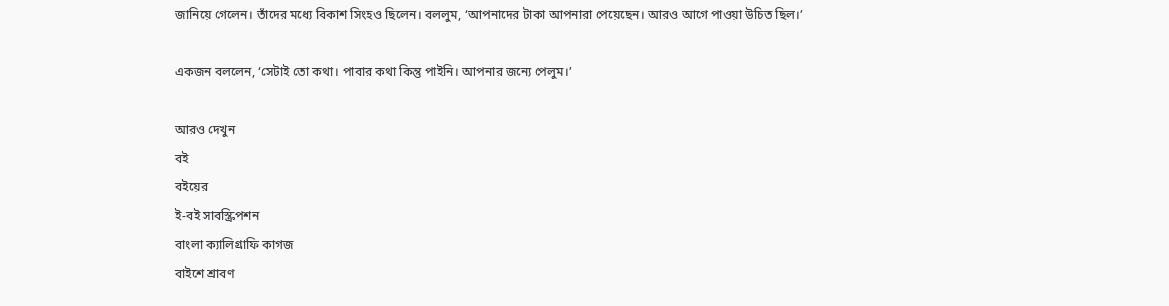জানিয়ে গেলেন। তাঁদের মধ্যে বিকাশ সিংহও ছিলেন। বললুম, ‘আপনাদের টাকা আপনারা পেয়েছেন। আরও আগে পাওয়া উচিত ছিল।’

একজন বললেন, ‘সেটাই তো কথা। পাবার কথা কিন্তু পাইনি। আপনার জন্যে পেলুম।’

আরও দেখুন
বই
বইয়ের
ই-বই সাবস্ক্রিপশন
বাংলা ক্যালিগ্রাফি কাগজ
বাইশে শ্রাবণ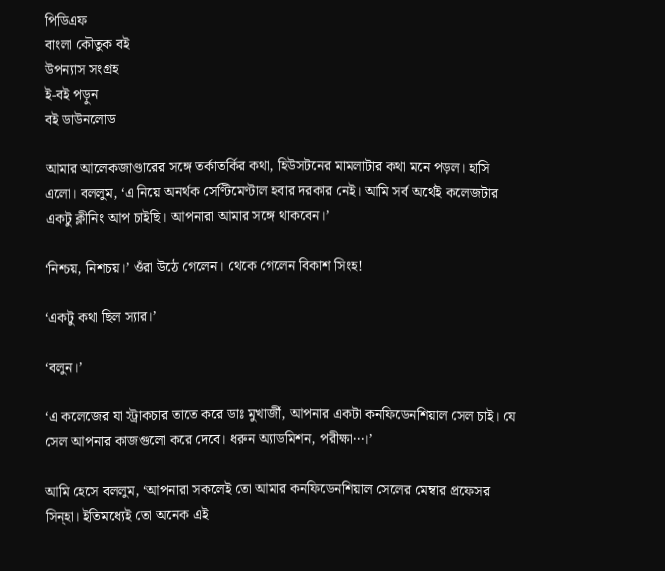পিডিএফ
বাংলা কৌতুক বই
উপন্যাস সংগ্রহ
ই-বই পড়ুন
বই ডাউনলোড

আমার আলেকজাণ্ডারের সঙ্গে তর্কাতর্কির কথা, হিউসটনের মামলাটার কথা মনে পড়ল। হাসি এলো। বললুম, ‘এ নিয়ে অনর্থক সেণ্টিমেণ্টাল হবার দরকার নেই। আমি সর্ব অর্থেই কলেজটার একটু ক্লীনিং আপ চাইছি। আপনারা আমার সঙ্গে থাকবেন।’

‘নিশ্চয়, নিশচয়।’ ওঁরা উঠে গেলেন। থেকে গেলেন বিকাশ সিংহ!

‘একটু কথা ছিল স্যার।’

‘বলুন।’

‘এ কলেজের যা স্ট্রাকচার তাতে করে ডাঃ মুখার্জী, আপনার একটা কনফিডেনশিয়াল সেল চাই। যে সেল আপনার কাজগুলো করে দেবে। ধরুন অ্যাডমিশন, পরীক্ষা···।’

আমি হেসে বললুম, ‘আপনারা সকলেই তো আমার কনফিডেনশিয়াল সেলের মেম্বার প্রফেসর সিন্‌হা। ইতিমধ্যেই তো অনেক এই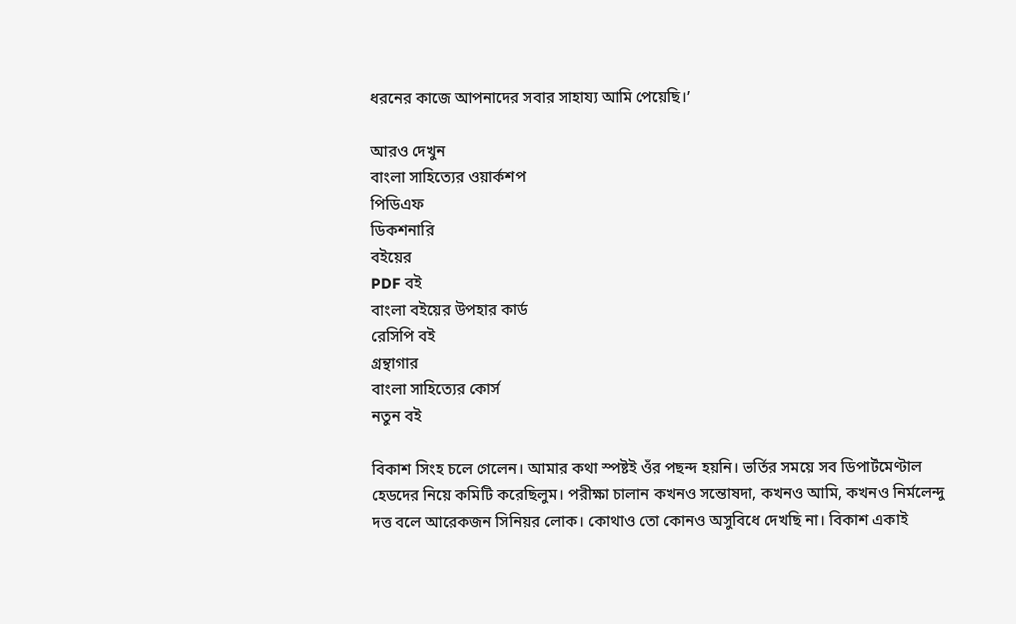ধরনের কাজে আপনাদের সবার সাহায্য আমি পেয়েছি।’

আরও দেখুন
বাংলা সাহিত্যের ওয়ার্কশপ
পিডিএফ
ডিকশনারি
বইয়ের
PDF বই
বাংলা বইয়ের উপহার কার্ড
রেসিপি বই
গ্রন্থাগার
বাংলা সাহিত্যের কোর্স
নতুন বই

বিকাশ সিংহ চলে গেলেন। আমার কথা স্পষ্টই ওঁর পছন্দ হয়নি। ভর্তির সময়ে সব ডিপার্টমেণ্টাল হেডদের নিয়ে কমিটি করেছিলুম। পরীক্ষা চালান কখনও সন্তোষদা, কখনও আমি, কখনও নির্মলেন্দু দত্ত বলে আরেকজন সিনিয়র লোক। কোথাও তো কোনও অসুবিধে দেখছি না। বিকাশ একাই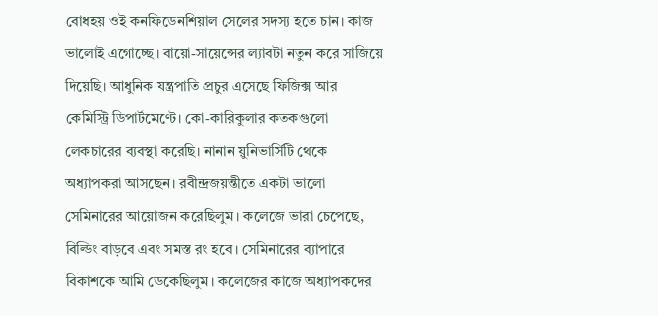বোধহয় ওই কনফিডেনশিয়াল সেলের সদস্য হতে চান। কাজ ভালোই এগোচ্ছে। বায়ো-সায়েন্সের ল্যাবটা নতুন করে সাজিয়ে দিয়েছি। আধুনিক যন্ত্রপাতি প্রচুর এসেছে ফিজিক্স আর কেমিস্ট্রি ডিপার্টমেণ্টে। কো-কারিকুলার কতকগুলো লেকচারের ব্যবস্থা করেছি। নানান য়ুনিভার্সিটি থেকে অধ্যাপকরা আসছেন। রবীন্দ্রজয়ন্তীতে একটা ভালো সেমিনারের আয়োজন করেছিলুম। কলেজে ভারা চেপেছে, বিল্ডিং বাড়বে এবং সমস্ত রং হবে। সেমিনারের ব্যাপারে বিকাশকে আমি ডেকেছিলুম। কলেজের কাজে অধ্যাপকদের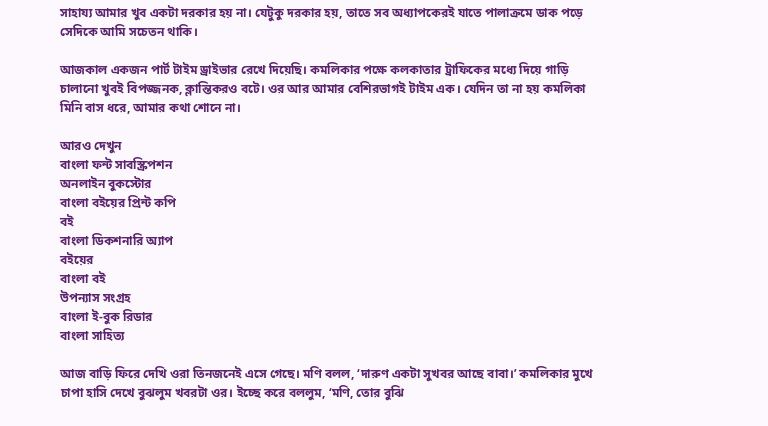সাহায্য আমার খুব একটা দরকার হয় না। যেটুকু দরকার হয়, তাতে সব অধ্যাপকেরই যাতে পালাক্রমে ডাক পড়ে সেদিকে আমি সচেতন থাকি।

আজকাল একজন পার্ট টাইম ড্রাইভার রেখে দিয়েছি। কমলিকার পক্ষে কলকাতার ট্রাফিকের মধ্যে দিয়ে গাড়ি চালানো খুবই বিপজ্জনক, ক্লান্তিকরও বটে। ওর আর আমার বেশিরভাগই টাইম এক। যেদিন তা না হয় কমলিকা মিনি বাস ধরে, আমার কথা শোনে না।

আরও দেখুন
বাংলা ফন্ট সাবস্ক্রিপশন
অনলাইন বুকস্টোর
বাংলা বইয়ের প্রিন্ট কপি
বই
বাংলা ডিকশনারি অ্যাপ
বইয়ের
বাংলা বই
উপন্যাস সংগ্রহ
বাংলা ই-বুক রিডার
বাংলা সাহিত্য

আজ বাড়ি ফিরে দেখি ওরা তিনজনেই এসে গেছে। মণি বলল, ‘দারুণ একটা সুখবর আছে বাবা।’ কমলিকার মুখে চাপা হাসি দেখে বুঝলুম খবরটা ওর। ইচ্ছে করে বললুম, ‘মণি, তোর বুঝি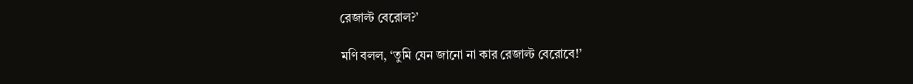রেজাল্ট বেরোল?’

মণি বলল, ‘তুমি যেন জানো না কার রেজাল্ট বেরোবে!’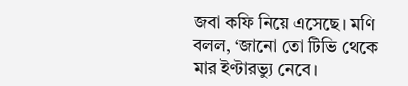জবা কফি নিয়ে এসেছে। মণি বলল, ‘জানো তো টিভি থেকে মার ইণ্টারভ্যু নেবে।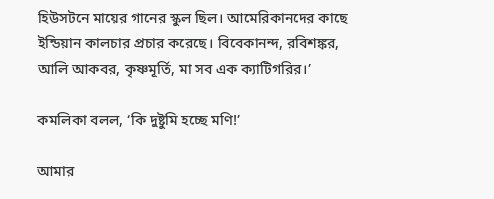হিউসটনে মায়ের গানের স্কুল ছিল। আমেরিকানদের কাছে ইন্ডিয়ান কালচার প্রচার করেছে। বিবেকানন্দ, রবিশঙ্কর, আলি আকবর, কৃষ্ণমূর্তি, মা সব এক ক্যাটিগরির।’

কমলিকা বলল, ‘কি দুষ্টুমি হচ্ছে মণি!’

আমার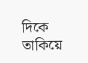দিকে তাকিয়ে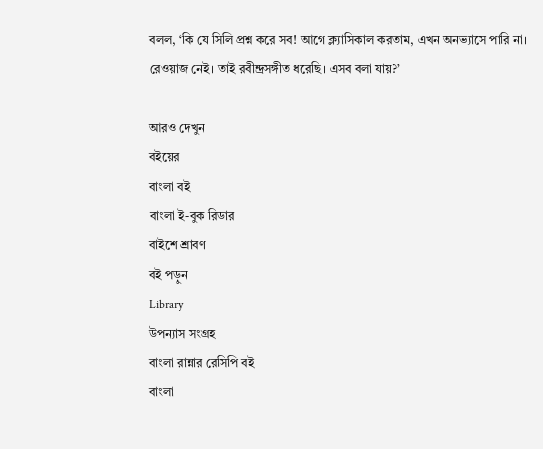বলল, ‘কি যে সিলি প্রশ্ন করে সব! আগে ক্ল্যাসিকাল করতাম, এখন অনভ্যাসে পারি না। রেওয়াজ নেই। তাই রবীন্দ্রসঙ্গীত ধরেছি। এসব বলা যায়?’

আরও দেখুন
বইয়ের
বাংলা বই
বাংলা ই-বুক রিডার
বাইশে শ্রাবণ
বই পড়ুন
Library
উপন্যাস সংগ্রহ
বাংলা রান্নার রেসিপি বই
বাংলা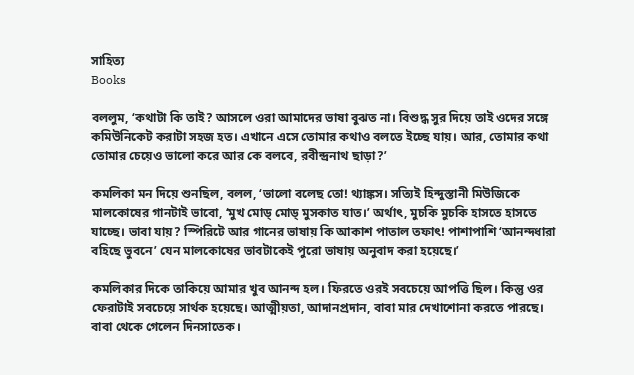সাহিত্য
Books

বললুম, ‘কথাটা কি তাই? আসলে ওরা আমাদের ভাষা বুঝত না। বিশুদ্ধ সুর দিয়ে তাই ওদের সঙ্গে কমিউনিকেট করাটা সহজ হত। এখানে এসে তোমার কথাও বলতে ইচ্ছে যায়। আর, তোমার কথা তোমার চেয়েও ভালো করে আর কে বলবে, রবীন্দ্রনাথ ছাড়া?’

কমলিকা মন দিয়ে শুনছিল, বলল, ‘ভালো বলেছ তো! থ্যাঙ্কস। সত্যিই হিন্দুস্তানী মিউজিকে মালকোষের গানটাই ভাবো, ‘মুখ মোড্ মোড্ মুসকাত যাত।’ অর্থাৎ, মুচকি মুচকি হাসতে হাসতে যাচ্ছে। ভাবা যায়? স্পিরিটে আর গানের ভাষায় কি আকাশ পাতাল তফাৎ! পাশাপাশি ‘আনন্দধারা বহিছে ভুবনে’ যেন মালকোষের ভাবটাকেই পুরো ভাষায় অনুবাদ করা হয়েছে।’

কমলিকার দিকে তাকিয়ে আমার খুব আনন্দ হল। ফিরতে ওরই সবচেয়ে আপত্তি ছিল। কিন্তু ওর ফেরাটাই সবচেয়ে সার্থক হয়েছে। আত্মীয়তা, আদানপ্রদান, বাবা মার দেখাশোনা করতে পারছে। বাবা থেকে গেলেন দিনসাতেক।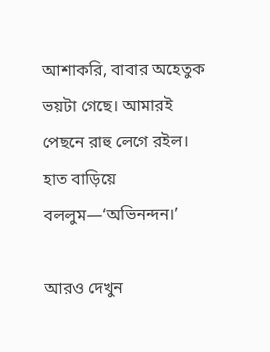আশাকরি, বাবার অহেতুক ভয়টা গেছে। আমারই পেছনে রাহু লেগে রইল। হাত বাড়িয়ে বললুম—‘অভিনন্দন।’

আরও দেখুন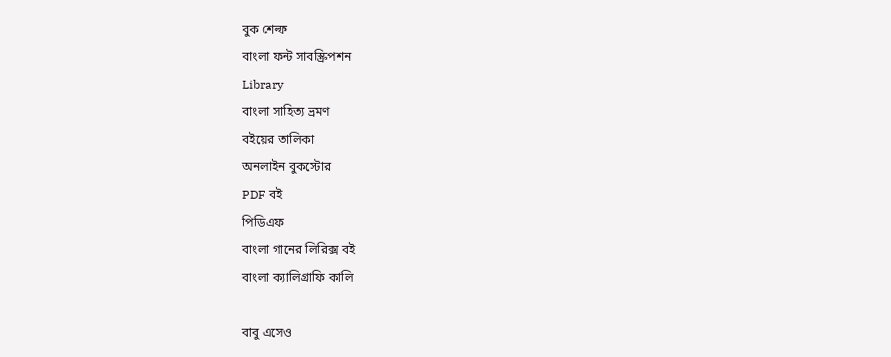বুক শেল্ফ
বাংলা ফন্ট সাবস্ক্রিপশন
Library
বাংলা সাহিত্য ভ্রমণ
বইয়ের তালিকা
অনলাইন বুকস্টোর
PDF বই
পিডিএফ
বাংলা গানের লিরিক্স বই
বাংলা ক্যালিগ্রাফি কালি

বাবু এসেও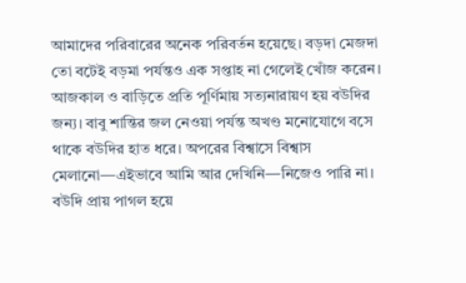আমাদের পরিবারের অনেক পরিবর্তন হয়েছে। বড়দা মেজদা তো বটেই বড়মা পর্যন্তও এক সপ্তাহ না গেলেই খোঁজ করেন। আজকাল ও বাড়িতে প্রতি পূর্ণিমায় সত্যনারায়ণ হয় বউদির জন্য। বাবু শান্তির জল নেওয়া পর্যন্ত অখণ্ড মনোযোগে বসে থাকে বউদির হাত ধরে। অপরের বিশ্বাসে বিশ্বাস মেলানো—এইভাবে আমি আর দেখিনি—নিজেও পারি না। বউদি প্রায় পাগল হয়ে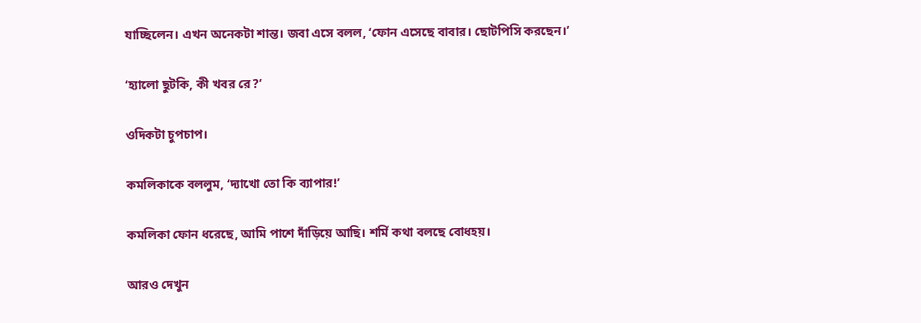যাচ্ছিলেন। এখন অনেকটা শান্ত। জবা এসে বলল, ‘ফোন এসেছে বাবার। ছোটপিসি করছেন।’

‘হ্যালো ছুটকি, কী খবর রে?’

ওদিকটা চুপচাপ।

কমলিকাকে বললুম, ‘দ্যাখো তো কি ব্যাপার!’

কমলিকা ফোন ধরেছে, আমি পাশে দাঁড়িয়ে আছি। শর্মি কথা বলছে বোধহয়।

আরও দেখুন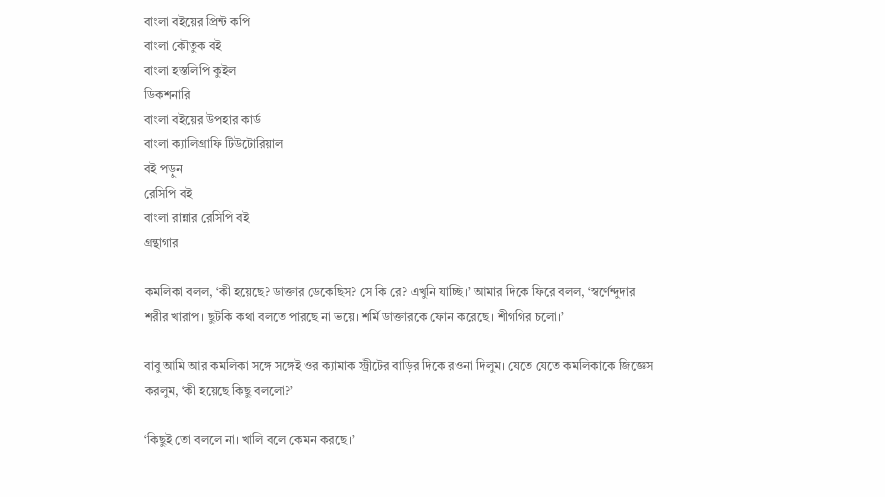বাংলা বইয়ের প্রিন্ট কপি
বাংলা কৌতুক বই
বাংলা হস্তলিপি কুইল
ডিকশনারি
বাংলা বইয়ের উপহার কার্ড
বাংলা ক্যালিগ্রাফি টিউটোরিয়াল
বই পড়ুন
রেসিপি বই
বাংলা রান্নার রেসিপি বই
গ্রন্থাগার

কমলিকা বলল, ‘কী হয়েছে? ডাক্তার ডেকেছিস? সে কি রে? এখুনি যাচ্ছি।’ আমার দিকে ফিরে বলল, ‘স্বর্ণেন্দুদার শরীর খারাপ। ছুটকি কথা বলতে পারছে না ভয়ে। শর্মি ডাক্তারকে ফোন করেছে। শীগগির চলো।’

বাবু আমি আর কমলিকা সঙ্গে সঙ্গেই ওর ক্যামাক স্ট্রীটের বাড়ির দিকে রওনা দিলুম। যেতে যেতে কমলিকাকে জিজ্ঞেস করলুম, ‘কী হয়েছে কিছু বললো?’

‘কিছুই তো বললে না। খালি বলে কেমন করছে।’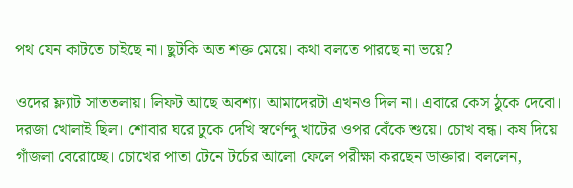পথ যেন কাটতে চাইছে না। ছুটকি অত শক্ত মেয়ে। কথা বলতে পারছে না ভয়ে?

ওদের ফ্ল্যাট সাততলায়। লিফট আছে অবশ্য। আমাদেরটা এখনও দিল না। এবারে কেস ঠুকে দেবো। দরজা খোলাই ছিল। শোবার ঘরে ঢুকে দেখি স্বর্ণেন্দু খাটের ওপর বেঁকে শুয়ে। চোখ বন্ধ। কষ দিয়ে গাঁজলা বেরোচ্ছে। চোখের পাতা টেনে টর্চের আলো ফেলে পরীক্ষা করছেন ডাক্তার। বললেন,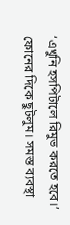‘এখুনি হসপিটালে রিমুভ করতে হবে।’ ফোনের দিকে ছুটলুম। সমস্ত ব্যবস্থা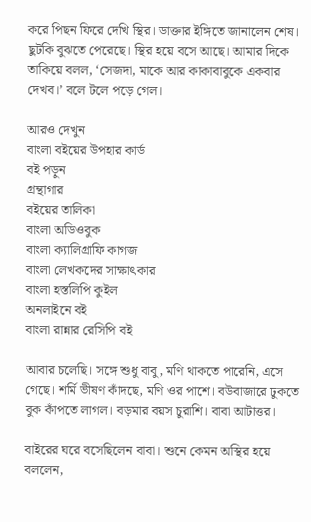করে পিছন ফিরে দেখি স্থির। ডাক্তার ইঙ্গিতে জানালেন শেষ। ছুটকি বুঝতে পেরেছে। স্থির হয়ে বসে আছে। আমার দিকে তাকিয়ে বলল, ‘সেজদা, মাকে আর কাকাবাবুকে একবার দেখব।’ বলে টলে পড়ে গেল।

আরও দেখুন
বাংলা বইয়ের উপহার কার্ড
বই পড়ুন
গ্রন্থাগার
বইয়ের তালিকা
বাংলা অডিওবুক
বাংলা ক্যালিগ্রাফি কাগজ
বাংলা লেখকদের সাক্ষাৎকার
বাংলা হস্তলিপি কুইল
অনলাইনে বই
বাংলা রান্নার রেসিপি বই

আবার চলেছি। সঙ্গে শুধু বাবু, মণি থাকতে পারেনি, এসে গেছে। শর্মি ভীষণ কাঁদছে, মণি ওর পাশে। বউবাজারে ঢুকতে বুক কাঁপতে লাগল। বড়মার বয়স চুরাশি। বাবা আটাত্তর।

বাইরের ঘরে বসেছিলেন বাবা। শুনে কেমন অস্থির হয়ে বললেন,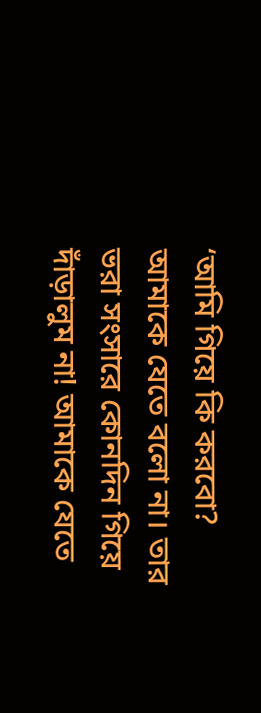‘আমি গিয়ে কি করবো? আমাকে যেতে বলো না। তার ভরা সংসারে কোনদিন গিয়ে দাঁড়ালুম না! আমাকে যেতে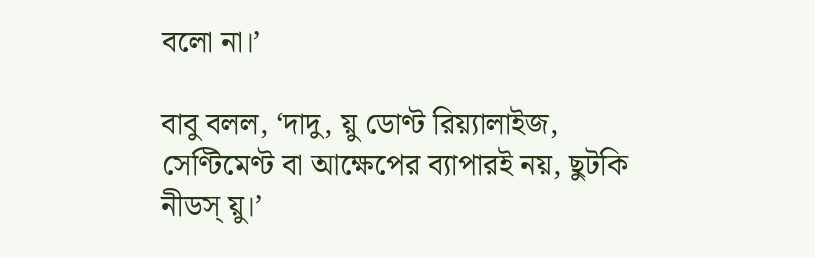বলো না।’

বাবু বলল, ‘দাদু, য়ু ডোণ্ট রিয়্যালাইজ, সেণ্টিমেণ্ট বা আক্ষেপের ব্যাপারই নয়, ছুটকি নীডস্ য়ু।’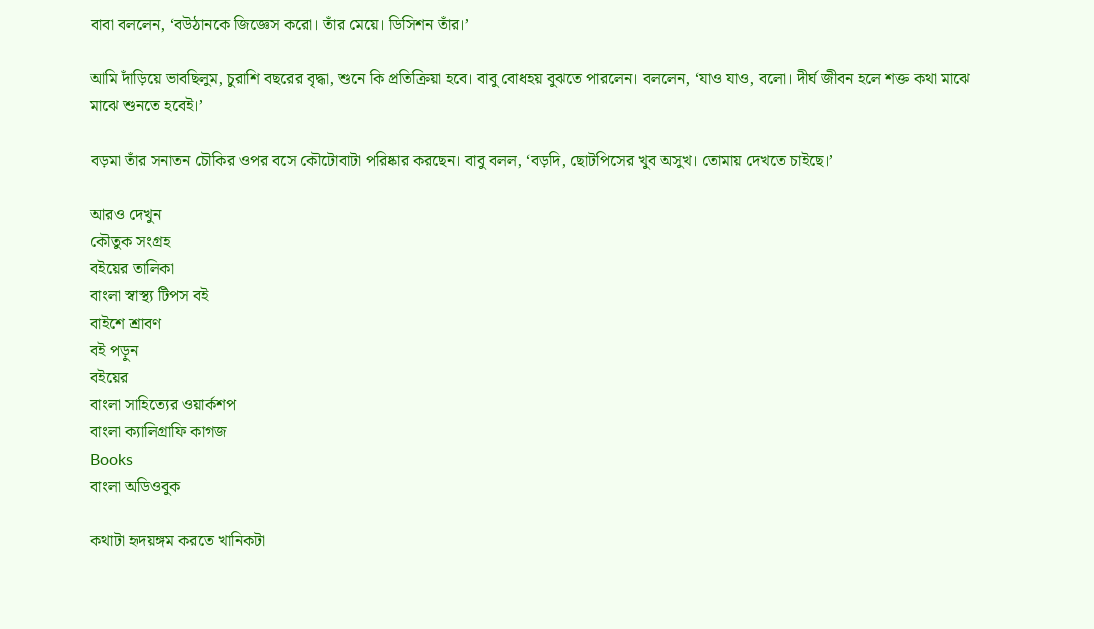বাবা বললেন, ‘বউঠানকে জিজ্ঞেস করো। তাঁর মেয়ে। ডিসিশন তাঁর।’

আমি দাঁড়িয়ে ভাবছিলুম, চুরাশি বছরের বৃদ্ধা, শুনে কি প্রতিক্রিয়া হবে। বাবু বোধহয় বুঝতে পারলেন। বললেন, ‘যাও যাও, বলো। দীর্ঘ জীবন হলে শক্ত কথা মাঝে মাঝে শুনতে হবেই।’

বড়মা তাঁর সনাতন চৌকির ওপর বসে কৌটোবাটা পরিষ্কার করছেন। বাবু বলল, ‘বড়দি, ছোটপিসের খুব অসুখ। তোমায় দেখতে চাইছে।’

আরও দেখুন
কৌতুক সংগ্রহ
বইয়ের তালিকা
বাংলা স্বাস্থ্য টিপস বই
বাইশে শ্রাবণ
বই পড়ুন
বইয়ের
বাংলা সাহিত্যের ওয়ার্কশপ
বাংলা ক্যালিগ্রাফি কাগজ
Books
বাংলা অডিওবুক

কথাটা হৃদয়ঙ্গম করতে খানিকটা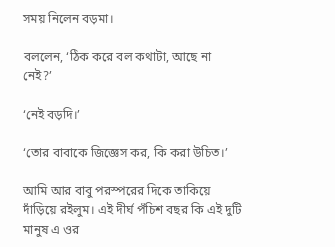সময় নিলেন বড়মা।

বললেন, ‘ঠিক করে বল কথাটা, আছে না নেই?’

‘নেই বড়দি।’

‘তোর বাবাকে জিজ্ঞেস কর, কি করা উচিত।’

আমি আর বাবু পরস্পরের দিকে তাকিয়ে দাঁড়িয়ে রইলুম। এই দীর্ঘ পঁচিশ বছর কি এই দুটি মানুষ এ ওর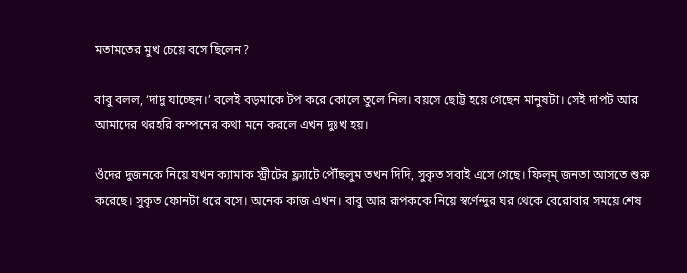মতামতের মুখ চেয়ে বসে ছিলেন?

বাবু বলল, ‘দাদু যাচ্ছেন।’ বলেই বড়মাকে টপ করে কোলে তুলে নিল। বয়সে ছোট্ট হয়ে গেছেন মানুষটা। সেই দাপট আর আমাদের থরহরি কম্পনের কথা মনে করলে এখন দুঃখ হয়।

ওঁদের দুজনকে নিয়ে যখন ক্যামাক স্ট্রীটের ফ্ল্যাটে পৌঁছলুম তখন দিদি, সুকৃত সবাই এসে গেছে। ফিল্‌ম্ জনতা আসতে শুরু করেছে। সুকৃত ফোনটা ধরে বসে। অনেক কাজ এখন। বাবু আর রূপককে নিয়ে স্বর্ণেন্দুর ঘর থেকে বেরোবার সময়ে শেষ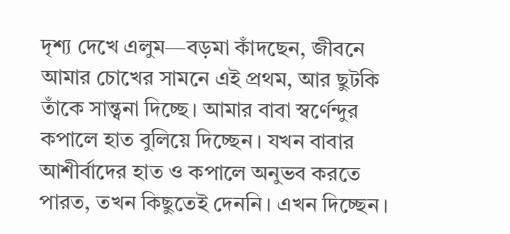দৃশ্য দেখে এলুম—বড়মা কাঁদছেন, জীবনে আমার চোখের সামনে এই প্রথম, আর ছুটকি তাঁকে সান্ত্বনা দিচ্ছে। আমার বাবা স্বর্ণেন্দুর কপালে হাত বুলিয়ে দিচ্ছেন। যখন বাবার আশীর্বাদের হাত ও কপালে অনুভব করতে পারত, তখন কিছুতেই দেননি। এখন দিচ্ছেন।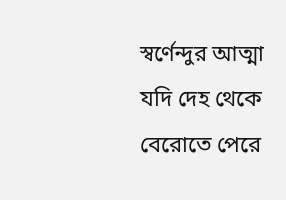স্বর্ণেন্দুর আত্মা যদি দেহ থেকে বেরোতে পেরে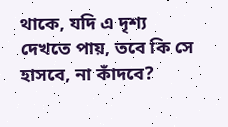থাকে, যদি এ দৃশ্য দেখতে পায়, তবে কি সে হাসবে, না কাঁদবে?